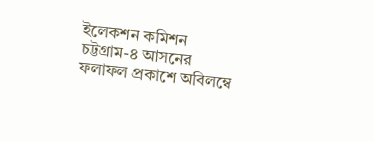ইলেকশন কমিশন চট্টগ্রাম-৪ আসনের ফলাফল প্রকাশে অবিলম্বে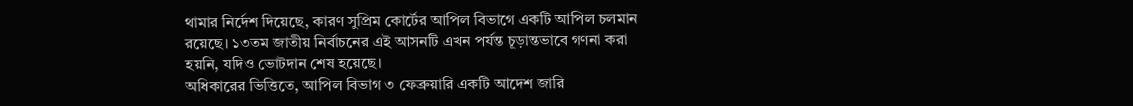থামার নির্দেশ দিয়েছে, কারণ সুপ্রিম কোর্টের আপিল বিভাগে একটি আপিল চলমান রয়েছে। ১৩তম জাতীয় নির্বাচনের এই আসনটি এখন পর্যন্ত চূড়ান্তভাবে গণনা করা হয়নি, যদিও ভোটদান শেষ হয়েছে।
অধিকারের ভিত্তিতে, আপিল বিভাগ ৩ ফেব্রুয়ারি একটি আদেশ জারি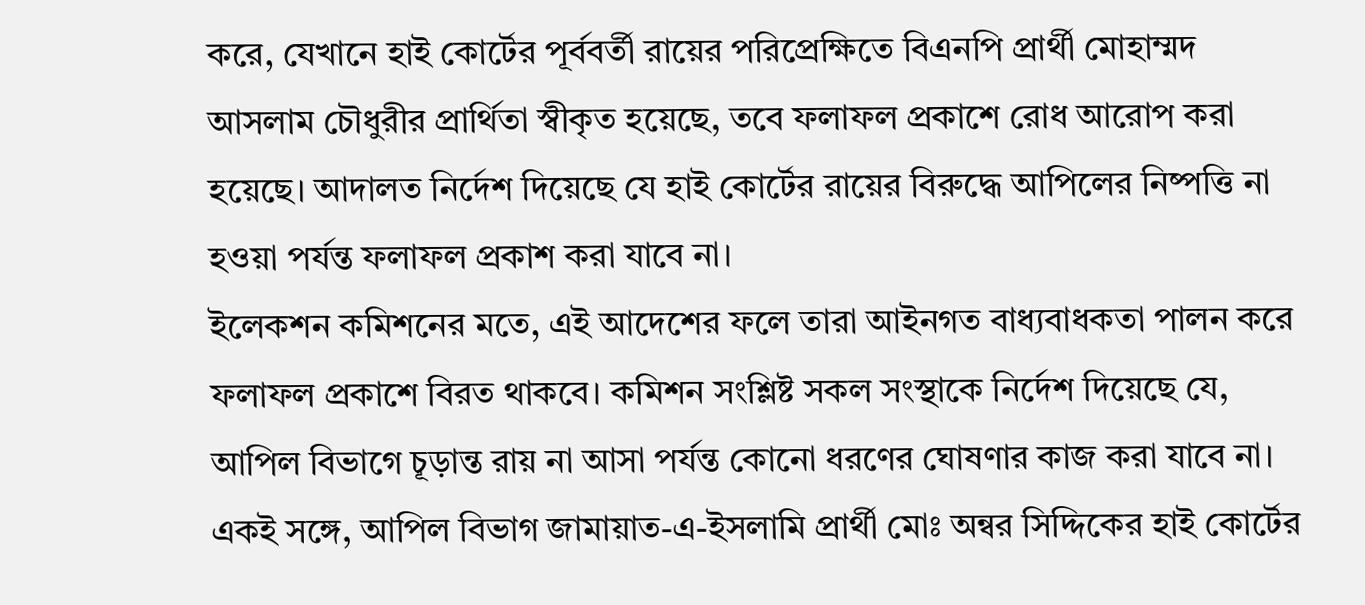করে, যেখানে হাই কোর্টের পূর্ববর্তী রায়ের পরিপ্রেক্ষিতে বিএনপি প্রার্থী মোহাম্মদ আসলাম চৌধুরীর প্রার্থিতা স্বীকৃত হয়েছে, তবে ফলাফল প্রকাশে রোধ আরোপ করা হয়েছে। আদালত নির্দেশ দিয়েছে যে হাই কোর্টের রায়ের বিরুদ্ধে আপিলের নিষ্পত্তি না হওয়া পর্যন্ত ফলাফল প্রকাশ করা যাবে না।
ইলেকশন কমিশনের মতে, এই আদেশের ফলে তারা আইনগত বাধ্যবাধকতা পালন করে ফলাফল প্রকাশে বিরত থাকবে। কমিশন সংশ্লিষ্ট সকল সংস্থাকে নির্দেশ দিয়েছে যে, আপিল বিভাগে চূড়ান্ত রায় না আসা পর্যন্ত কোনো ধরণের ঘোষণার কাজ করা যাবে না।
একই সঙ্গে, আপিল বিভাগ জামায়াত-এ-ইসলামি প্রার্থী মোঃ অন্বর সিদ্দিকের হাই কোর্টের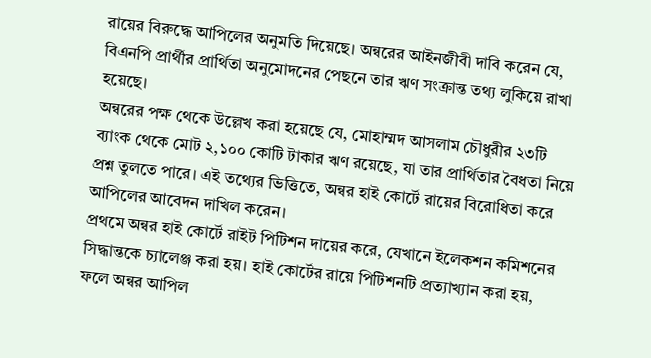রায়ের বিরুদ্ধে আপিলের অনুমতি দিয়েছে। অন্বরের আইনজীবী দাবি করেন যে, বিএনপি প্রার্থীর প্রার্থিতা অনুমোদনের পেছনে তার ঋণ সংক্রান্ত তথ্য লুকিয়ে রাখা হয়েছে।
অন্বরের পক্ষ থেকে উল্লেখ করা হয়েছে যে, মোহাম্মদ আসলাম চৌধুরীর ২৩টি ব্যাংক থেকে মোট ২,১০০ কোটি টাকার ঋণ রয়েছে, যা তার প্রার্থিতার বৈধতা নিয়ে প্রশ্ন তুলতে পারে। এই তথ্যের ভিত্তিতে, অন্বর হাই কোর্টে রায়ের বিরোধিতা করে আপিলের আবেদন দাখিল করেন।
প্রথমে অন্বর হাই কোর্টে রাইট পিটিশন দায়ের করে, যেখানে ইলেকশন কমিশনের সিদ্ধান্তকে চ্যালেঞ্জ করা হয়। হাই কোর্টের রায়ে পিটিশনটি প্রত্যাখ্যান করা হয়, ফলে অন্বর আপিল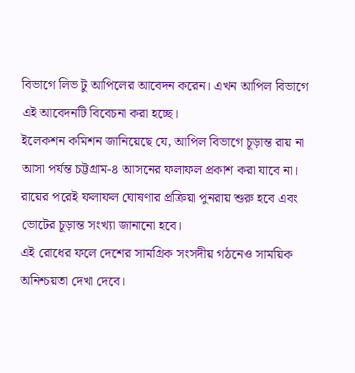বিভাগে লিভ টু আপিলের আবেদন করেন। এখন আপিল বিভাগে এই আবেদনটি বিবেচনা করা হচ্ছে।
ইলেকশন কমিশন জানিয়েছে যে, আপিল বিভাগে চূড়ান্ত রায় না আসা পর্যন্ত চট্টগ্রাম-৪ আসনের ফলাফল প্রকাশ করা যাবে না। রায়ের পরেই ফলাফল ঘোষণার প্রক্রিয়া পুনরায় শুরু হবে এবং ভোটের চূড়ান্ত সংখ্যা জানানো হবে।
এই রোধের ফলে দেশের সামগ্রিক সংসদীয় গঠনেও সাময়িক অনিশ্চয়তা দেখা দেবে।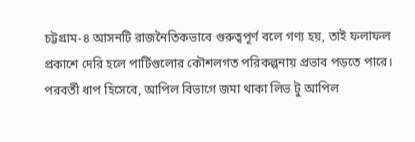চট্টগ্রাম-৪ আসনটি রাজনৈতিকভাবে গুরুত্বপূর্ণ বলে গণ্য হয়, তাই ফলাফল প্রকাশে দেরি হলে পার্টিগুলোর কৌশলগত পরিকল্পনায় প্রভাব পড়তে পারে।
পরবর্তী ধাপ হিসেবে, আপিল বিভাগে জমা থাকা লিভ টু আপিল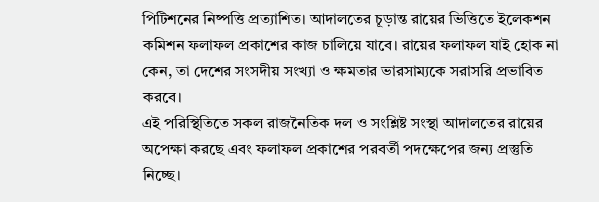পিটিশনের নিষ্পত্তি প্রত্যাশিত। আদালতের চূড়ান্ত রায়ের ভিত্তিতে ইলেকশন কমিশন ফলাফল প্রকাশের কাজ চালিয়ে যাবে। রায়ের ফলাফল যাই হোক না কেন, তা দেশের সংসদীয় সংখ্যা ও ক্ষমতার ভারসাম্যকে সরাসরি প্রভাবিত করবে।
এই পরিস্থিতিতে সকল রাজনৈতিক দল ও সংশ্লিষ্ট সংস্থা আদালতের রায়ের অপেক্ষা করছে এবং ফলাফল প্রকাশের পরবর্তী পদক্ষেপের জন্য প্রস্তুতি নিচ্ছে।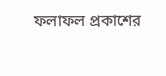ফলাফল প্রকাশের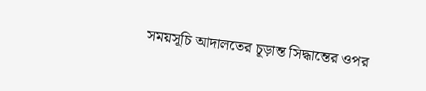সময়সূচি আদালতের চূড়ান্ত সিদ্ধান্তের ওপর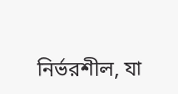নির্ভরশীল, যা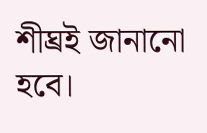শীঘ্রই জানানো হবে।